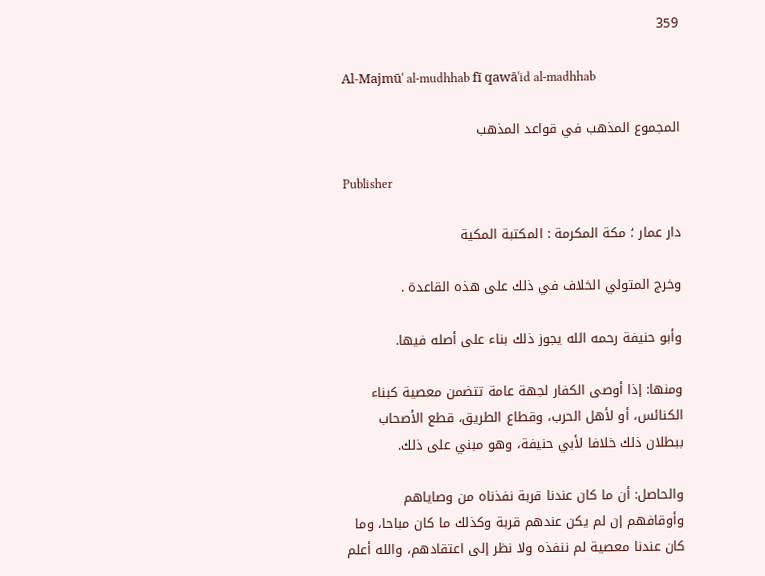359

Al-Majmūʿ al-mudhhab fī qawāʿid al-madhhab

المجموع المذهب في قواعد المذهب

Publisher

دار عمار ؛ مكة المكرمة : المكتبة المكية

وخرج المتولي الخلاف في ذلك على هذه القاعدة .

وأبو حنيفة رحمه الله يجوز ذلك بناء على أصله فيها.

ومنها: إذا أوصى الكفار لجهة عامة تتضمن معصية كبناء الكنائس، أو لأهل الحرب، وقطاع الطريق، قطع الأصحاب ببطلان ذلك خلافا لأبي حنيفة، وهو مبني على ذلك.

والحاصل: أن ما كان عندنا قربة نفذناه من وصاياهم وأوقافهم إن لم يكن عندهم قربة وكذلك ما كان مباحا، وما كان عندنا معصية لم ننفذه ولا نظر إلى اعتقادهم، والله أعلم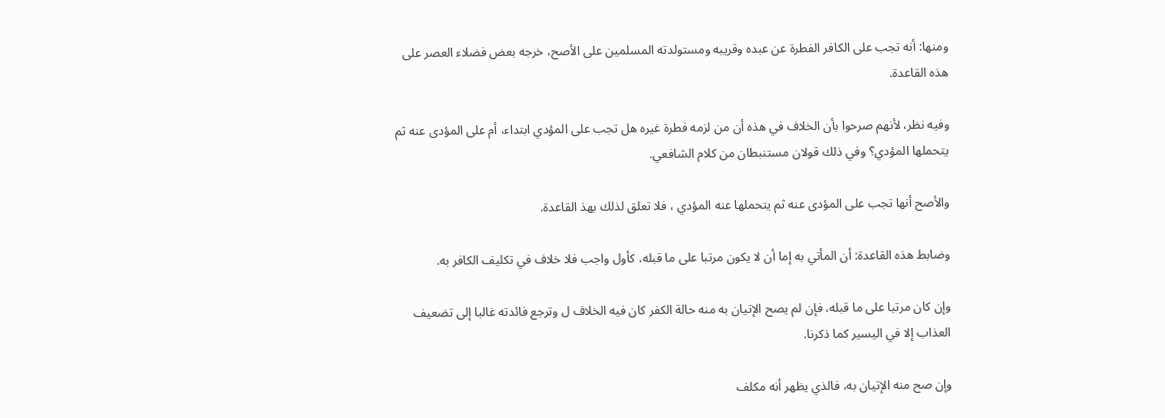ومنها: أنه تجب على الكافر الفطرة عن عبده وقريبه ومستولدته المسلمين على الأصح، خرجه بعض فضلاء العصر على هذه القاعدة.

وفيه نظر، لأنهم صرحوا بأن الخلاف في هذه أن من لزمه فطرة غيره هل تجب على المؤدي ابتداء، أم على المؤدى عنه ثم يتحملها المؤدي؟ وفي ذلك قولان مستنبطان من كلام الشافعي.

والأصح أنها تجب على المؤدى عنه ثم يتحملها عنه المؤدي ، فلا تعلق لذلك بهذ القاعدة.

وضابط هذه القاعدة: أن المأتي به إما أن لا يكون مرتبا على ما قبله، كأول واجب فلا خلاف في تكليف الكافر به.

وإن كان مرتبا على ما قبله، فإن لم يصح الإتيان به منه حالة الكفر كان فيه الخلاف ل وترجع فائدته غالبا إلى تضعيف العذاب إلا في اليسير كما ذكرنا.

وإن صح منه الإتيان به، فالذي يظهر أنه مكلف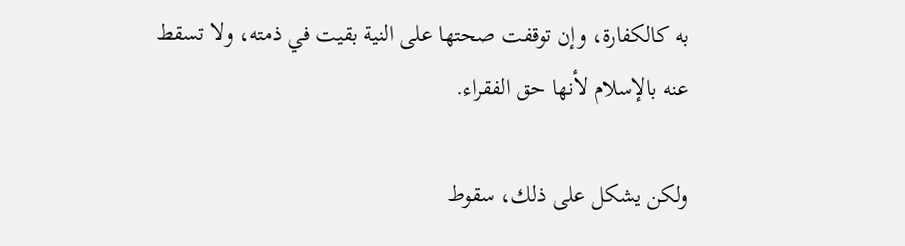به كالكفارة، وإن توقفت صحتها على النية بقيت في ذمته، ولا تسقط عنه بالإسلام لأنها حق الفقراء.

ولكن يشكل على ذلك، سقوط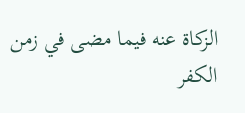الزكاة عنه فيما مضى في زمن الكفر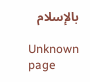بالإسلام

Unknown page